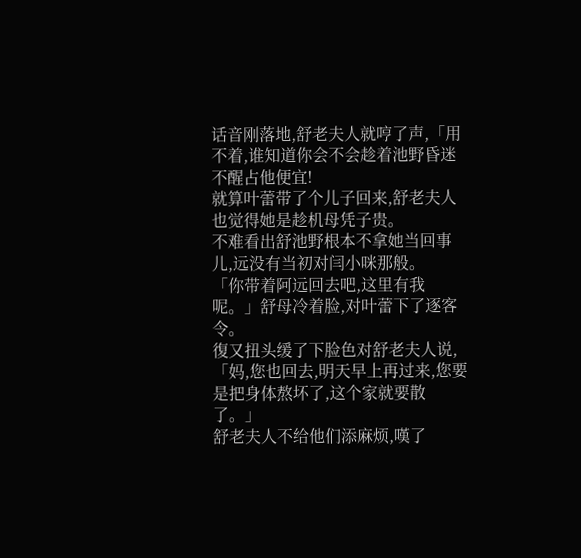话音刚落地,舒老夫人就哼了声,「用不着,谁知道你会不会趁着池野昏迷不醒占他便宜!
就算叶蕾带了个儿子回来,舒老夫人也觉得她是趁机母凭子贵。
不难看出舒池野根本不拿她当回事儿,远没有当初对闫小咪那般。
「你带着阿远回去吧,这里有我呢。」舒母冷着脸,对叶蕾下了逐客令。
復又扭头缓了下脸色对舒老夫人说,「妈,您也回去,明天早上再过来,您要是把身体熬坏了,这个家就要散了。」
舒老夫人不给他们添麻烦,嘆了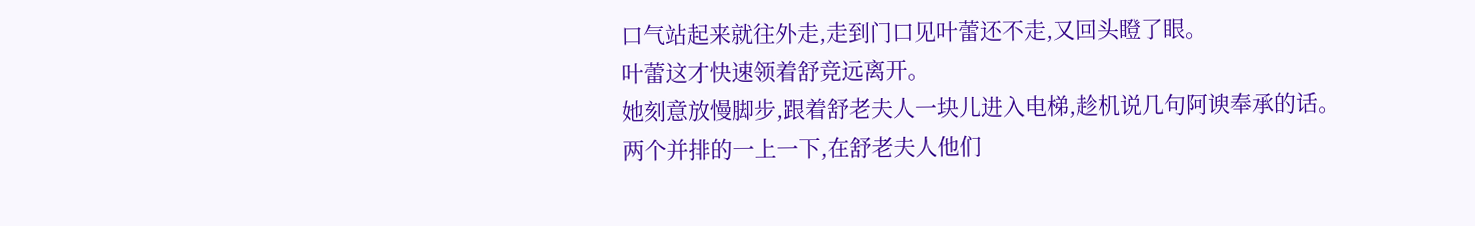口气站起来就往外走,走到门口见叶蕾还不走,又回头瞪了眼。
叶蕾这才快速领着舒竞远离开。
她刻意放慢脚步,跟着舒老夫人一块儿进入电梯,趁机说几句阿谀奉承的话。
两个并排的一上一下,在舒老夫人他们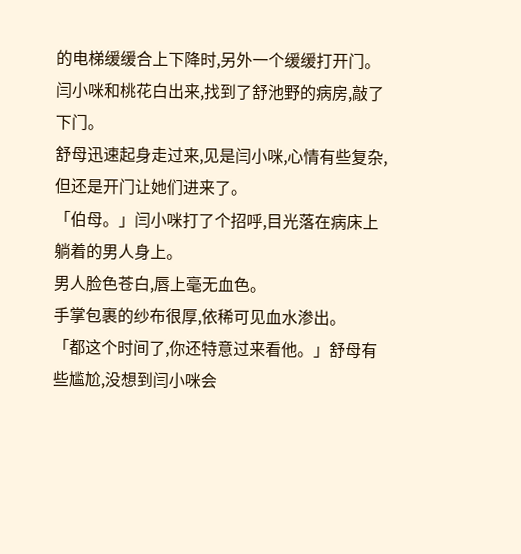的电梯缓缓合上下降时,另外一个缓缓打开门。
闫小咪和桃花白出来,找到了舒池野的病房,敲了下门。
舒母迅速起身走过来,见是闫小咪,心情有些复杂,但还是开门让她们进来了。
「伯母。」闫小咪打了个招呼,目光落在病床上躺着的男人身上。
男人脸色苍白,唇上毫无血色。
手掌包裹的纱布很厚,依稀可见血水渗出。
「都这个时间了,你还特意过来看他。」舒母有些尴尬,没想到闫小咪会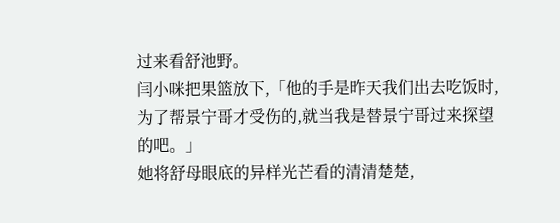过来看舒池野。
闫小咪把果篮放下,「他的手是昨天我们出去吃饭时,为了帮景宁哥才受伤的,就当我是替景宁哥过来探望的吧。」
她将舒母眼底的异样光芒看的清清楚楚,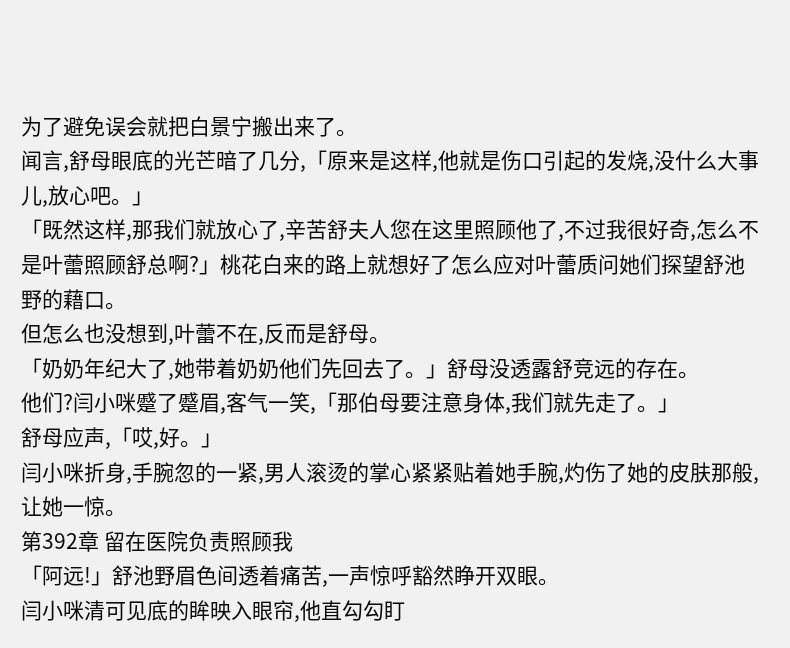为了避免误会就把白景宁搬出来了。
闻言,舒母眼底的光芒暗了几分,「原来是这样,他就是伤口引起的发烧,没什么大事儿,放心吧。」
「既然这样,那我们就放心了,辛苦舒夫人您在这里照顾他了,不过我很好奇,怎么不是叶蕾照顾舒总啊?」桃花白来的路上就想好了怎么应对叶蕾质问她们探望舒池野的藉口。
但怎么也没想到,叶蕾不在,反而是舒母。
「奶奶年纪大了,她带着奶奶他们先回去了。」舒母没透露舒竞远的存在。
他们?闫小咪蹙了蹙眉,客气一笑,「那伯母要注意身体,我们就先走了。」
舒母应声,「哎,好。」
闫小咪折身,手腕忽的一紧,男人滚烫的掌心紧紧贴着她手腕,灼伤了她的皮肤那般,让她一惊。
第392章 留在医院负责照顾我
「阿远!」舒池野眉色间透着痛苦,一声惊呼豁然睁开双眼。
闫小咪清可见底的眸映入眼帘,他直勾勾盯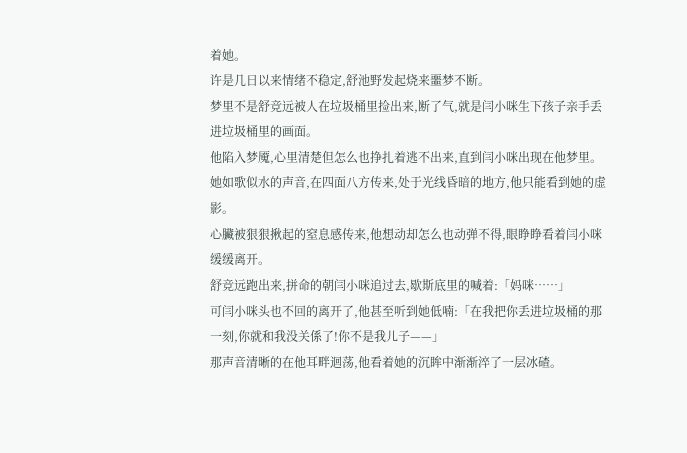着她。
许是几日以来情绪不稳定,舒池野发起烧来噩梦不断。
梦里不是舒竞远被人在垃圾桶里捡出来,断了气,就是闫小咪生下孩子亲手丢进垃圾桶里的画面。
他陷入梦魇,心里清楚但怎么也挣扎着逃不出来,直到闫小咪出现在他梦里。
她如歌似水的声音,在四面八方传来,处于光线昏暗的地方,他只能看到她的虚影。
心臟被狠狠揪起的窒息感传来,他想动却怎么也动弹不得,眼睁睁看着闫小咪缓缓离开。
舒竞远跑出来,拼命的朝闫小咪追过去,歇斯底里的喊着:「妈咪……」
可闫小咪头也不回的离开了,他甚至听到她低喃:「在我把你丢进垃圾桶的那一刻,你就和我没关係了!你不是我儿子——」
那声音清晰的在他耳畔迴荡,他看着她的沉眸中渐渐淬了一层冰碴。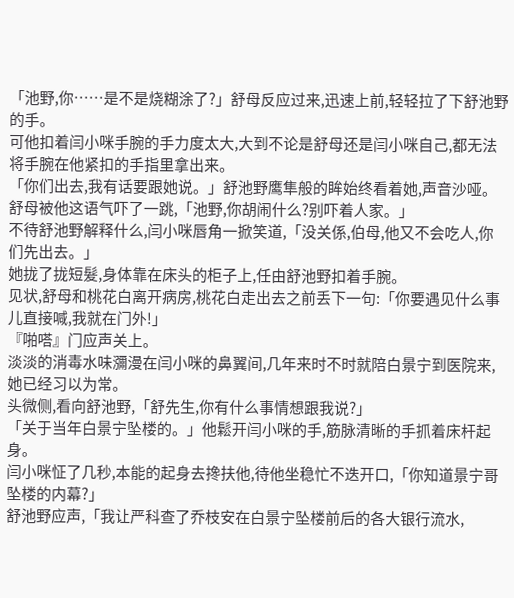「池野,你……是不是烧糊涂了?」舒母反应过来,迅速上前,轻轻拉了下舒池野的手。
可他扣着闫小咪手腕的手力度太大,大到不论是舒母还是闫小咪自己,都无法将手腕在他紧扣的手指里拿出来。
「你们出去,我有话要跟她说。」舒池野鹰隼般的眸始终看着她,声音沙哑。
舒母被他这语气吓了一跳,「池野,你胡闹什么?别吓着人家。」
不待舒池野解释什么,闫小咪唇角一掀笑道,「没关係,伯母,他又不会吃人,你们先出去。」
她拢了拢短髮,身体靠在床头的柜子上,任由舒池野扣着手腕。
见状,舒母和桃花白离开病房,桃花白走出去之前丢下一句:「你要遇见什么事儿直接喊,我就在门外!」
『啪嗒』门应声关上。
淡淡的消毒水味瀰漫在闫小咪的鼻翼间,几年来时不时就陪白景宁到医院来,她已经习以为常。
头微侧,看向舒池野,「舒先生,你有什么事情想跟我说?」
「关于当年白景宁坠楼的。」他鬆开闫小咪的手,筋脉清晰的手抓着床杆起身。
闫小咪怔了几秒,本能的起身去搀扶他,待他坐稳忙不迭开口,「你知道景宁哥坠楼的内幕?」
舒池野应声,「我让严科查了乔枝安在白景宁坠楼前后的各大银行流水,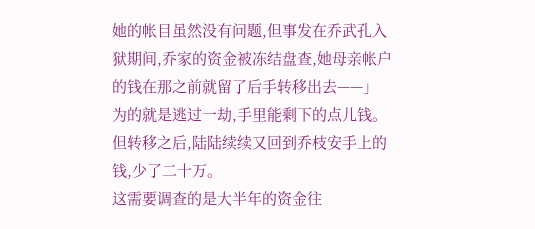她的帐目虽然没有问题,但事发在乔武孔入狱期间,乔家的资金被冻结盘查,她母亲帐户的钱在那之前就留了后手转移出去——」
为的就是逃过一劫,手里能剩下的点儿钱。
但转移之后,陆陆续续又回到乔枝安手上的钱,少了二十万。
这需要调查的是大半年的资金往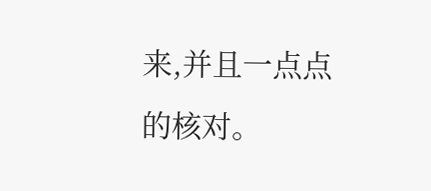来,并且一点点的核对。